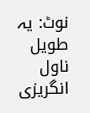نوٹ: یہ طویل ناول انگریزی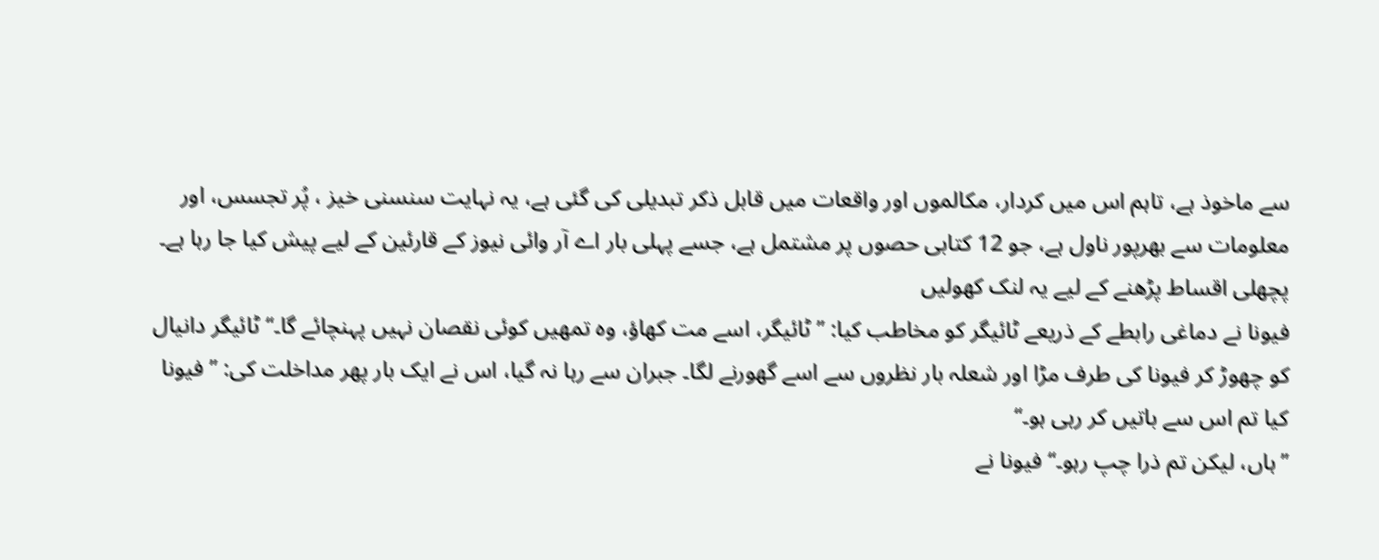سے ماخوذ ہے، تاہم اس میں کردار، مکالموں اور واقعات میں قابل ذکر تبدیلی کی گئی ہے، یہ نہایت سنسنی خیز ، پُر تجسس، اور معلومات سے بھرپور ناول ہے، جو 12 کتابی حصوں پر مشتمل ہے، جسے پہلی بار اے آر وائی نیوز کے قارئین کے لیے پیش کیا جا رہا ہے۔
پچھلی اقساط پڑھنے کے لیے یہ لنک کھولیں
فیونا نے دماغی رابطے کے ذریعے ٹائیگر کو مخاطب کیا: ’’ٹائیگر، اسے مت کھاؤ، وہ تمھیں کوئی نقصان نہیں پہنچائے گا۔‘‘ ٹائیگر دانیال کو چھوڑ کر فیونا کی طرف مڑا اور شعلہ بار نظروں سے اسے گھورنے لگا۔ جبران سے رہا نہ گیا، اس نے ایک بار پھر مداخلت کی: ’’فیونا کیا تم اس سے باتیں کر رہی ہو۔‘‘
’’ہاں، لیکن تم ذرا چپ رہو۔‘‘ فیونا نے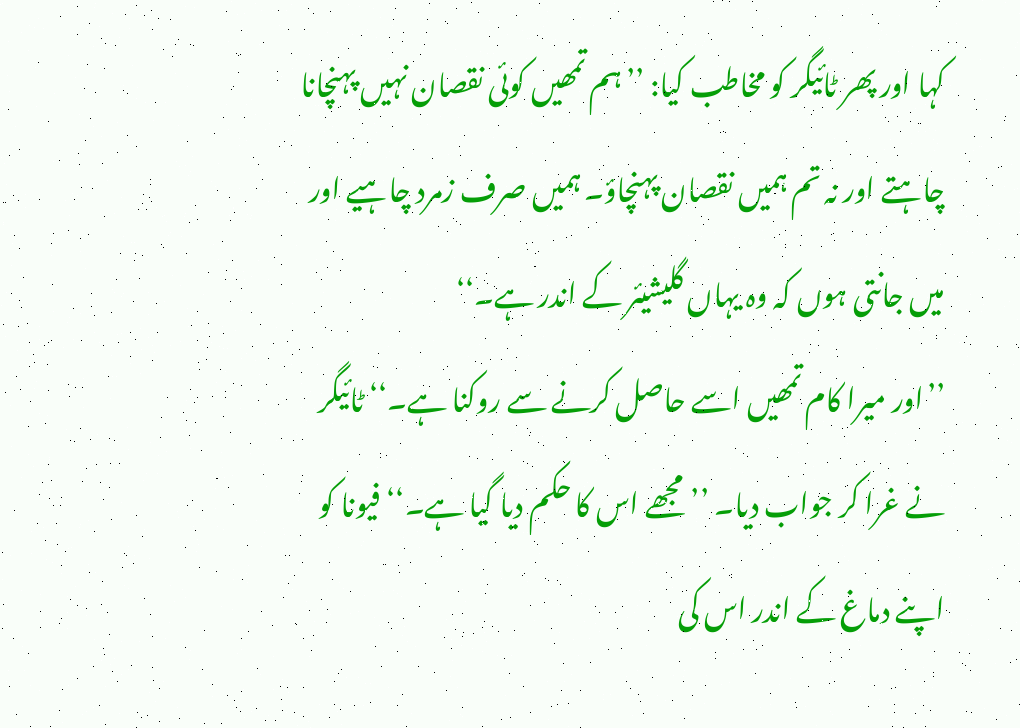کہا اور پھر ٹائیگر کو مخاطب کیا: ’’ہم تمھیں کوئی نقصان نہیں پہنچانا چاہتے اور نہ تم ہمیں نقصان پہنچاؤ۔ ہمیں صرف زمرد چاہیے اور میں جانتی ہوں کہ وہ یہاں گلیشیئر کے اندر ہے۔‘‘
’’اور میرا کام تمھیں اسے حاصل کرنے سے روکنا ہے۔‘‘ ٹائیگر نے غرا کر جواب دیا۔ ’’مجھے اس کا حکم دیا گیا ہے۔‘‘ فیونا کو اپنے دماغ کے اندر اس کی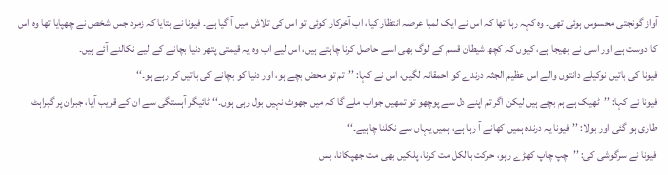آواز گونجتی محسوس ہوئی تھی۔ وہ کہہ رہا تھا کہ اس نے ایک لمبا عرصہ انتظار کیا، اب آخرکار کوئی تو اس کی تلاش میں آ گیا ہے۔ فیونا نے بتایا کہ زمرد جس شخص نے چھپایا تھا وہ اس کا دوست ہے اور اسی نے بھیجا ہے، کیوں کہ کچھ شیطان قسم کے لوگ بھی اسے حاصل کرنا چاہتے ہیں، اس لیے اب وہ یہ قیمتی پتھر دنیا بچانے کے لیے نکالنے آئے ہیں۔
فیونا کی باتیں نوکیلے دانتوں والے اس عظیم الجثہ درندے کو احمقانہ لگیں، اس نے کہا: ’’تم تو محض بچے ہو، اور دنیا کو بچانے کی باتیں کر رہے ہو۔‘‘
فیونا نے کہا: ’’ٹھیک ہے ہم بچے ہیں لیکن اگر تم اپنے دل سے پوچھو تو تمھیں جواب ملے گا کہ میں جھوٹ نہیں بول رہی ہوں۔‘‘ ٹائیگر آہستگی سے ان کے قریب آیا، جبران پر گبراہٹ طاری ہو گئی اور بولا: ’’فیونا یہ درندہ ہمیں کھانے آ رہا ہے، ہمیں یہاں سے نکلنا چاہیے۔‘‘
فیونا نے سرگوشی کی: ’’چپ چاپ کھڑے رہو، حرکت بالکل مت کرنا، پلکیں بھی مت جھپکانا، بس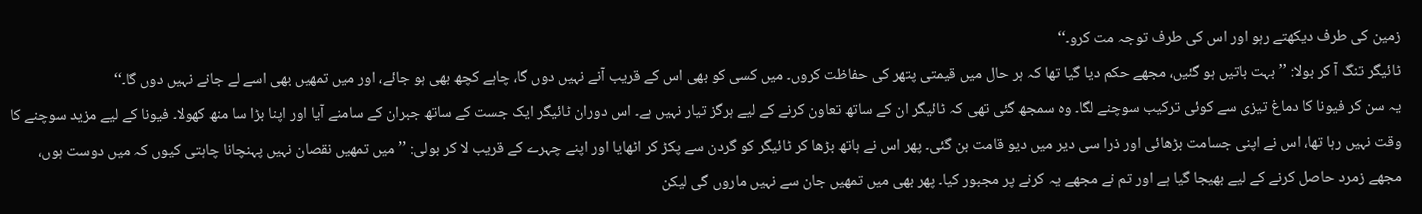زمین کی طرف دیکھتے رہو اور اس کی طرف توجہ مت کرو۔‘‘
ٹائیگر تنگ آ کر بولا: ’’بہت باتیں ہو گئیں، مجھے حکم دیا گیا تھا کہ ہر حال میں قیمتی پتھر کی حفاظت کروں۔ میں کسی کو بھی اس کے قریب آنے نہیں دوں گا، چاہے کچھ بھی ہو جائے، اور میں تمھیں بھی اسے لے جانے نہیں دوں گا۔‘‘
یہ سن کر فیونا کا دماغ تیزی سے کوئی ترکیب سوچنے لگا۔ وہ سمجھ گئی تھی کہ ٹائیگر ان کے ساتھ تعاون کرنے کے لیے ہرگز تیار نہیں ہے۔ اس دوران ٹائیگر ایک جست کے ساتھ جبران کے سامنے آیا اور اپنا بڑا سا منھ کھولا۔ فیونا کے لیے مزید سوچنے کا وقت نہیں رہا تھا، اس نے اپنی جسامت بڑھائی اور ذرا سی دیر میں دیو قامت بن گئی۔ پھر اس نے ہاتھ بڑھا کر ٹائیگر کو گردن سے پکڑ کر اٹھایا اور اپنے چہرے کے قریب لا کر بولی: ’’میں تمھیں نقصان نہیں پہنچانا چاہتی کیوں کہ میں دوست ہوں، مجھے زمرد حاصل کرنے کے لیے بھیجا گیا ہے اور تم نے مجھے یہ کرنے پر مجبور کیا۔ پھر بھی میں تمھیں جان سے نہیں ماروں گی لیکن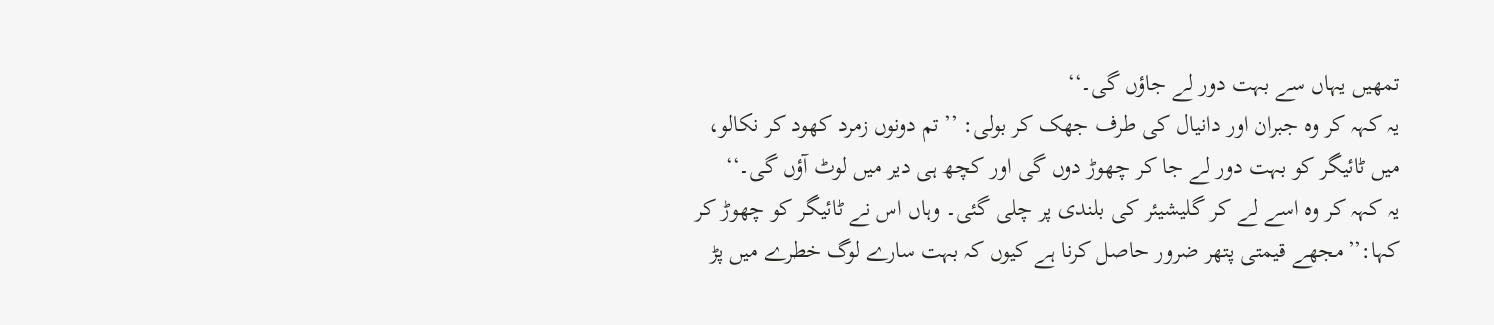تمھیں یہاں سے بہت دور لے جاؤں گی۔‘‘
یہ کہہ کر وہ جبران اور دانیال کی طرف جھک کر بولی: ’’تم دونوں زمرد کھود کر نکالو، میں ٹائیگر کو بہت دور لے جا کر چھوڑ دوں گی اور کچھ ہی دیر میں لوٹ آؤں گی۔‘‘
یہ کہہ کر وہ اسے لے کر گلیشیئر کی بلندی پر چلی گئی۔ وہاں اس نے ٹائیگر کو چھوڑ کر کہا:’’مجھے قیمتی پتھر ضرور حاصل کرنا ہے کیوں کہ بہت سارے لوگ خطرے میں پڑ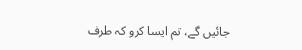جائیں گے، تم ایسا کرو کہ طرف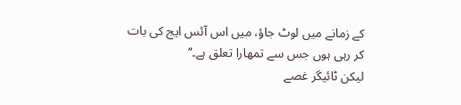کے زمانے میں لوٹ جاؤ، میں اس آئس ایج کی بات کر رہی ہوں جس سے تمھارا تعلق ہے۔‘‘
لیکن ٹائیگر غصے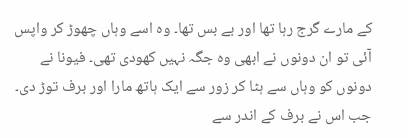کے مارے گرج رہا تھا اور بے بس تھا۔ وہ اسے وہاں چھوڑ کر واپس آئی تو ان دونوں نے ابھی وہ جگہ نہیں کھودی تھی۔ فیونا نے دونوں کو وہاں سے ہٹا کر زور سے ایک ہاتھ مارا اور برف توڑ دی۔ جب اس نے برف کے اندر سے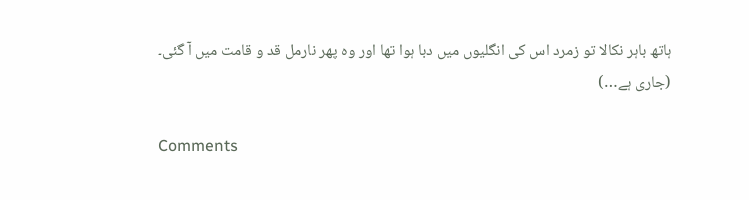ہاتھ باہر نکالا تو زمرد اس کی انگلیوں میں دبا ہوا تھا اور وہ پھر نارمل قد و قامت میں آ گئی۔
(جاری ہے…)

Comments